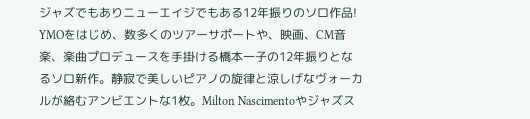ジャズでもありニューエイジでもある12年振りのソロ作品!
YMOをはじめ、数多くのツアーサポートや、映画、CM音楽、楽曲プロデュースを手掛ける橋本一子の12年振りとなるソロ新作。静寂で美しいピアノの旋律と涼しげなヴォーカルが絡むアンビエントな1枚。Milton Nascimentoやジャズス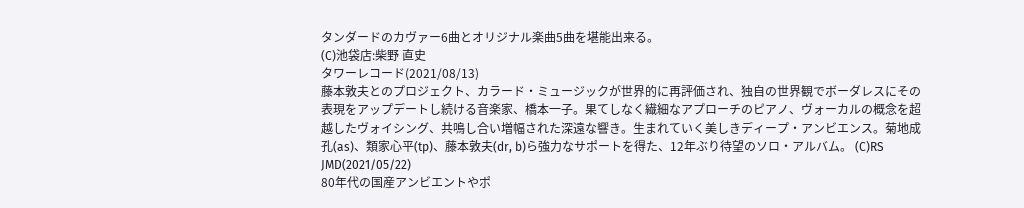タンダードのカヴァー6曲とオリジナル楽曲5曲を堪能出来る。
(C)池袋店:柴野 直史
タワーレコード(2021/08/13)
藤本敦夫とのプロジェクト、カラード・ミュージックが世界的に再評価され、独自の世界観でボーダレスにその表現をアップデートし続ける音楽家、橋本一子。果てしなく繊細なアプローチのピアノ、ヴォーカルの概念を超越したヴォイシング、共鳴し合い増幅された深遠な響き。生まれていく美しきディープ・アンビエンス。菊地成孔(as)、類家心平(tp)、藤本敦夫(dr, b)ら強力なサポートを得た、12年ぶり待望のソロ・アルバム。 (C)RS
JMD(2021/05/22)
80年代の国産アンビエントやポ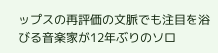ップスの再評価の文脈でも注目を浴びる音楽家が12年ぶりのソロ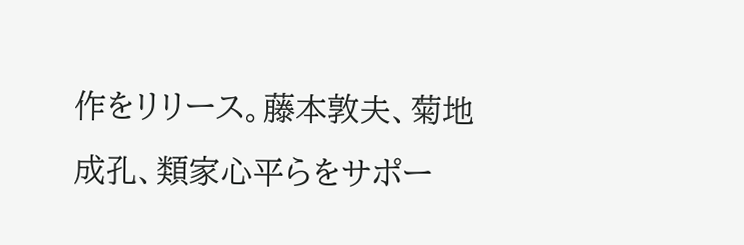作をリリース。藤本敦夫、菊地成孔、類家心平らをサポー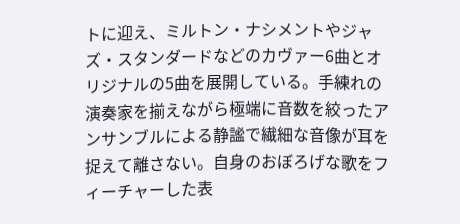トに迎え、ミルトン・ナシメントやジャズ・スタンダードなどのカヴァー6曲とオリジナルの5曲を展開している。手練れの演奏家を揃えながら極端に音数を絞ったアンサンブルによる静謐で繊細な音像が耳を捉えて離さない。自身のおぼろげな歌をフィーチャーした表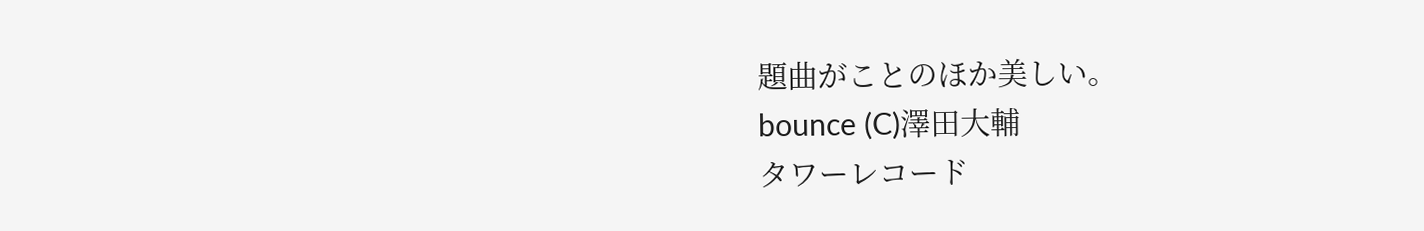題曲がことのほか美しい。
bounce (C)澤田大輔
タワーレコード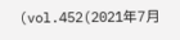(vol.452(2021年7月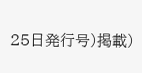25日発行号)掲載)